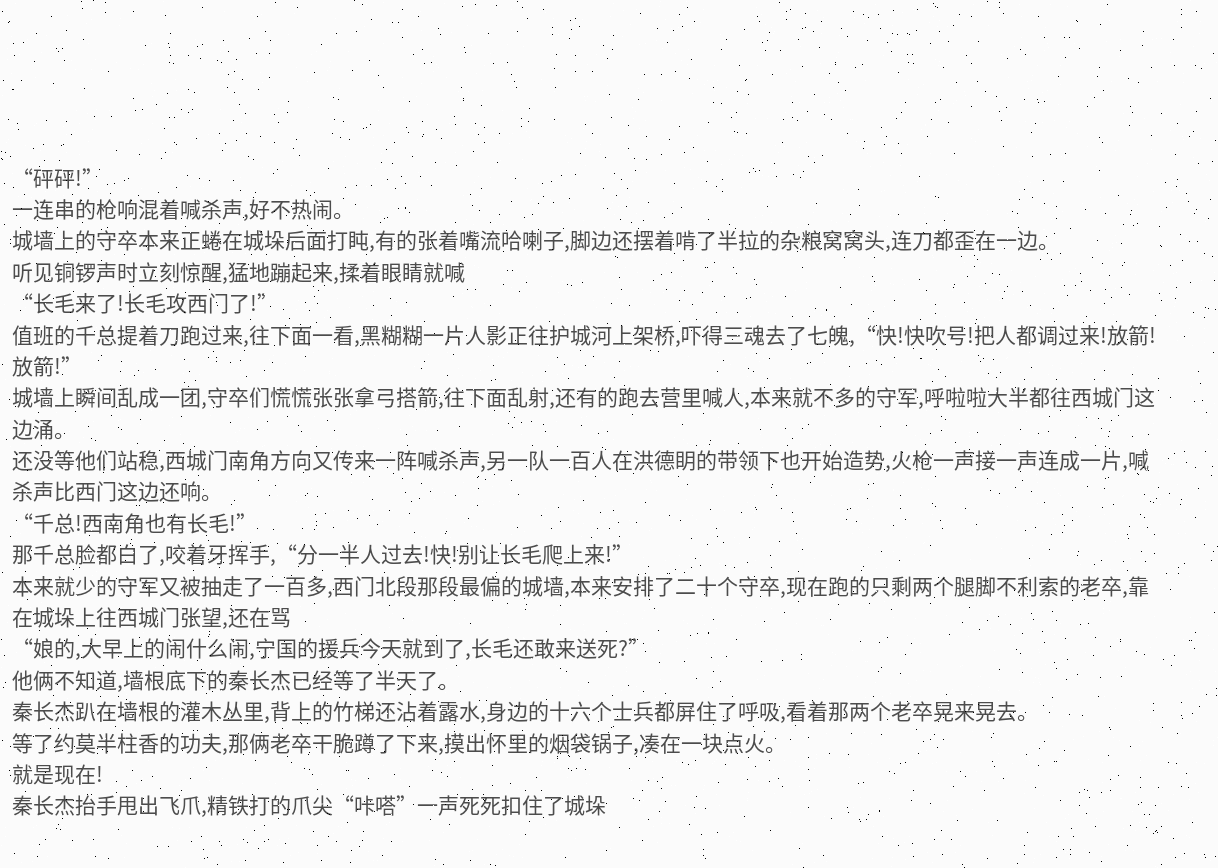“砰砰!”
一连串的枪响混着喊杀声,好不热闹。
城墙上的守卒本来正蜷在城垛后面打盹,有的张着嘴流哈喇子,脚边还摆着啃了半拉的杂粮窝窝头,连刀都歪在一边。
听见铜锣声时立刻惊醒,猛地蹦起来,揉着眼睛就喊
“长毛来了!长毛攻西门了!”
值班的千总提着刀跑过来,往下面一看,黑糊糊一片人影正往护城河上架桥,吓得三魂去了七魄,“快!快吹号!把人都调过来!放箭!放箭!”
城墙上瞬间乱成一团,守卒们慌慌张张拿弓搭箭,往下面乱射,还有的跑去营里喊人,本来就不多的守军,呼啦啦大半都往西城门这边涌。
还没等他们站稳,西城门南角方向又传来一阵喊杀声,另一队一百人在洪德眀的带领下也开始造势,火枪一声接一声连成一片,喊杀声比西门这边还响。
“千总!西南角也有长毛!”
那千总脸都白了,咬着牙挥手,“分一半人过去!快!别让长毛爬上来!”
本来就少的守军又被抽走了一百多,西门北段那段最偏的城墙,本来安排了二十个守卒,现在跑的只剩两个腿脚不利索的老卒,靠在城垛上往西城门张望,还在骂
“娘的,大早上的闹什么闹,宁国的援兵今天就到了,长毛还敢来送死?”
他俩不知道,墙根底下的秦长杰已经等了半天了。
秦长杰趴在墙根的灌木丛里,背上的竹梯还沾着露水,身边的十六个士兵都屏住了呼吸,看着那两个老卒晃来晃去。
等了约莫半柱香的功夫,那俩老卒干脆蹲了下来,摸出怀里的烟袋锅子,凑在一块点火。
就是现在!
秦长杰抬手甩出飞爪,精铁打的爪尖“咔嗒”一声死死扣住了城垛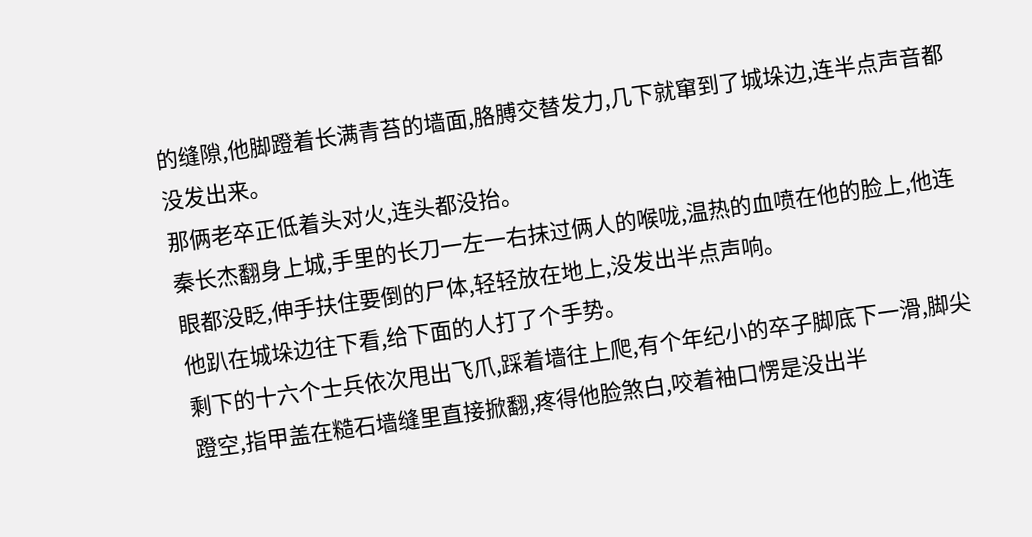的缝隙,他脚蹬着长满青苔的墙面,胳膊交替发力,几下就窜到了城垛边,连半点声音都没发出来。
那俩老卒正低着头对火,连头都没抬。
秦长杰翻身上城,手里的长刀一左一右抹过俩人的喉咙,温热的血喷在他的脸上,他连眼都没眨,伸手扶住要倒的尸体,轻轻放在地上,没发出半点声响。
他趴在城垛边往下看,给下面的人打了个手势。
剩下的十六个士兵依次甩出飞爪,踩着墙往上爬,有个年纪小的卒子脚底下一滑,脚尖蹬空,指甲盖在糙石墙缝里直接掀翻,疼得他脸煞白,咬着袖口愣是没出半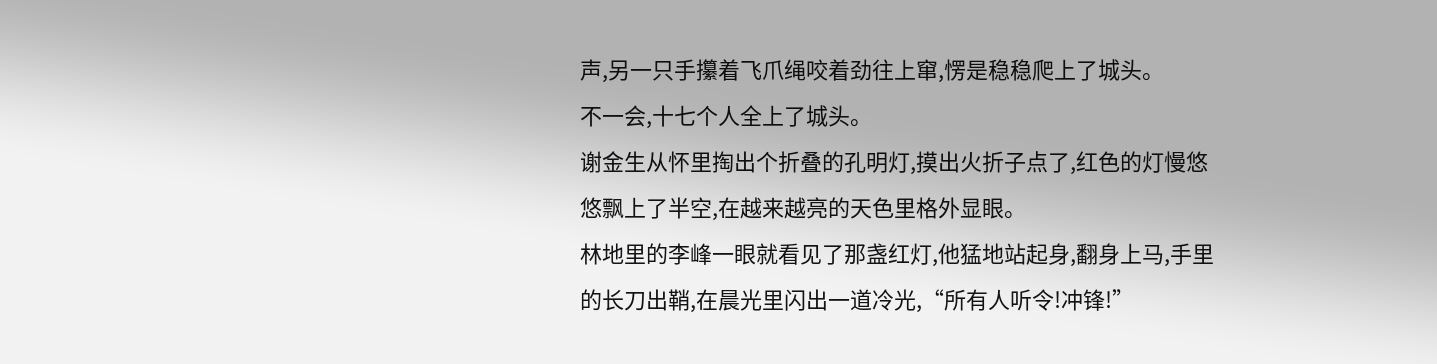声,另一只手攥着飞爪绳咬着劲往上窜,愣是稳稳爬上了城头。
不一会,十七个人全上了城头。
谢金生从怀里掏出个折叠的孔明灯,摸出火折子点了,红色的灯慢悠悠飘上了半空,在越来越亮的天色里格外显眼。
林地里的李峰一眼就看见了那盏红灯,他猛地站起身,翻身上马,手里的长刀出鞘,在晨光里闪出一道冷光,“所有人听令!冲锋!”